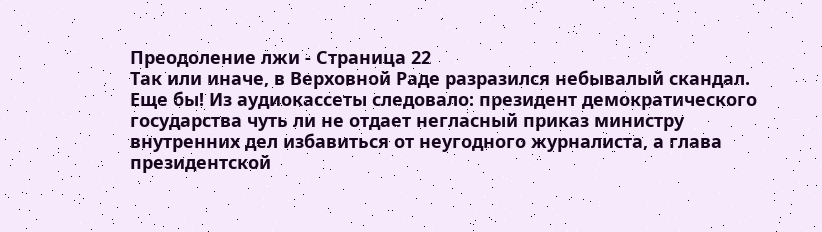Преодоление лжи - Страница 22
Так или иначе, в Верховной Раде разразился небывалый скандал. Еще бы! Из аудиокассеты следовало: президент демократического государства чуть ли не отдает негласный приказ министру внутренних дел избавиться от неугодного журналиста, а глава президентской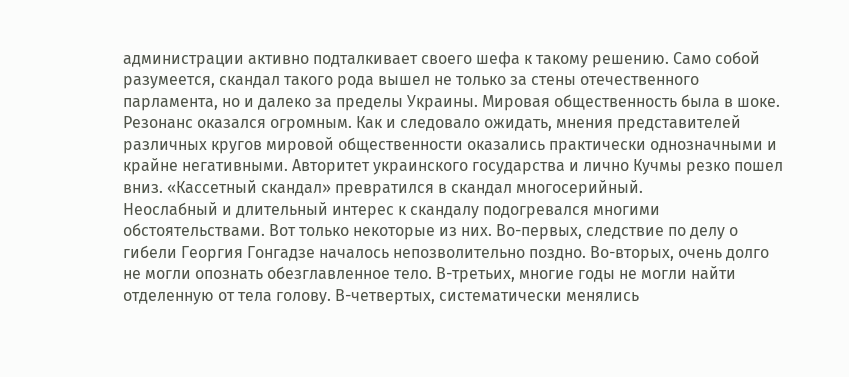администрации активно подталкивает своего шефа к такому решению. Само собой разумеется, скандал такого рода вышел не только за стены отечественного парламента, но и далеко за пределы Украины. Мировая общественность была в шоке. Резонанс оказался огромным. Как и следовало ожидать, мнения представителей различных кругов мировой общественности оказались практически однозначными и крайне негативными. Авторитет украинского государства и лично Кучмы резко пошел вниз. «Кассетный скандал» превратился в скандал многосерийный.
Неослабный и длительный интерес к скандалу подогревался многими обстоятельствами. Вот только некоторые из них. Во-первых, следствие по делу о гибели Георгия Гонгадзе началось непозволительно поздно. Во-вторых, очень долго не могли опознать обезглавленное тело. В-третьих, многие годы не могли найти отделенную от тела голову. В-четвертых, систематически менялись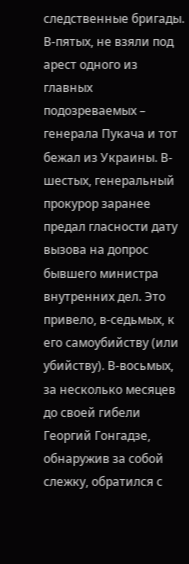следственные бригады. В-пятых, не взяли под арест одного из главных подозреваемых – генерала Пукача и тот бежал из Украины. В-шестых, генеральный прокурор заранее предал гласности дату вызова на допрос бывшего министра внутренних дел. Это привело, в-седьмых, к его самоубийству (или убийству). В-восьмых, за несколько месяцев до своей гибели Георгий Гонгадзе, обнаружив за собой слежку, обратился с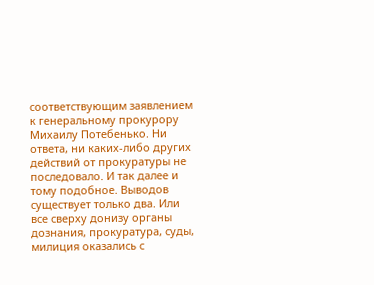соответствующим заявлением к генеральному прокурору Михаилу Потебенько. Ни ответа, ни каких-либо других действий от прокуратуры не последовало. И так далее и тому подобное. Выводов существует только два. Или все сверху донизу органы дознания, прокуратура, суды, милиция оказались с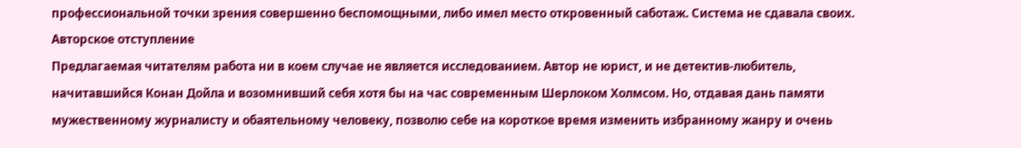профессиональной точки зрения совершенно беспомощными, либо имел место откровенный саботаж. Система не сдавала своих.
Авторское отступление
Предлагаемая читателям работа ни в коем случае не является исследованием. Автор не юрист, и не детектив-любитель, начитавшийся Конан Дойла и возомнивший себя хотя бы на час современным Шерлоком Холмсом. Но, отдавая дань памяти мужественному журналисту и обаятельному человеку, позволю себе на короткое время изменить избранному жанру и очень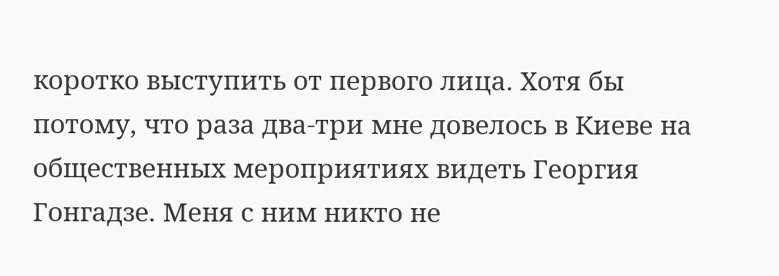коротко выступить от первого лица. Хотя бы потому, что раза два-три мне довелось в Киеве на общественных мероприятиях видеть Георгия Гонгадзе. Меня с ним никто не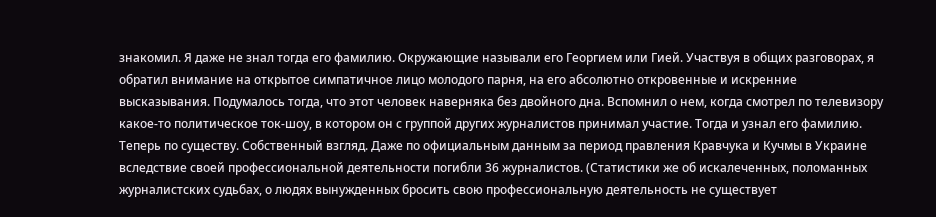знакомил. Я даже не знал тогда его фамилию. Окружающие называли его Георгием или Гией. Участвуя в общих разговорах, я обратил внимание на открытое симпатичное лицо молодого парня, на его абсолютно откровенные и искренние высказывания. Подумалось тогда, что этот человек наверняка без двойного дна. Вспомнил о нем, когда смотрел по телевизору какое-то политическое ток-шоу, в котором он с группой других журналистов принимал участие. Тогда и узнал его фамилию.
Теперь по существу. Собственный взгляд. Даже по официальным данным за период правления Кравчука и Кучмы в Украине вследствие своей профессиональной деятельности погибли 36 журналистов. (Статистики же об искалеченных, поломанных журналистских судьбах, о людях вынужденных бросить свою профессиональную деятельность не существует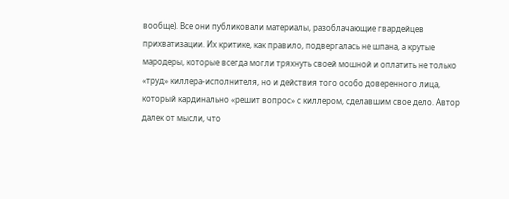вообще). Все они публиковали материалы, разоблачающие гвардейцев прихватизации. Их критике, как правило, подвергалась не шпана, а крутые мародеры, которые всегда могли тряхнуть своей мошной и оплатить не только «труд» киллера-исполнителя, но и действия того особо доверенного лица, который кардинально «решит вопрос» с киллером, сделавшим свое дело. Автор далек от мысли, что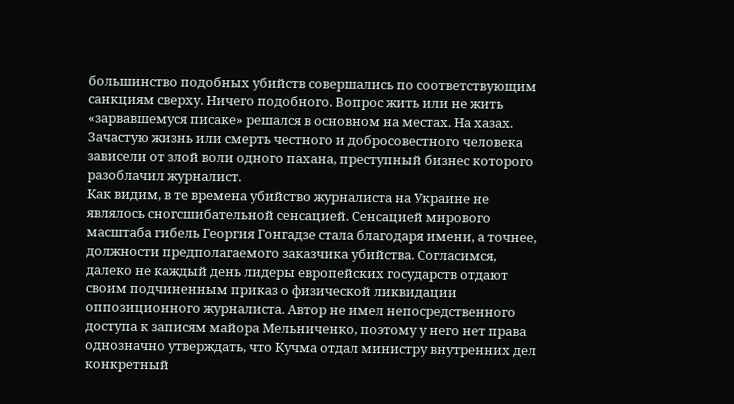большинство подобных убийств совершались по соответствующим санкциям сверху. Ничего подобного. Вопрос жить или не жить «зарвавшемуся писаке» решался в основном на местах. На хазах. Зачастую жизнь или смерть честного и добросовестного человека зависели от злой воли одного пахана, преступный бизнес которого разоблачил журналист.
Как видим, в те времена убийство журналиста на Украине не являлось сногсшибательной сенсацией. Сенсацией мирового масштаба гибель Георгия Гонгадзе стала благодаря имени, а точнее, должности предполагаемого заказчика убийства. Согласимся, далеко не каждый день лидеры европейских государств отдают своим подчиненным приказ о физической ликвидации оппозиционного журналиста. Автор не имел непосредственного доступа к записям майора Мельниченко, поэтому у него нет права однозначно утверждать, что Кучма отдал министру внутренних дел конкретный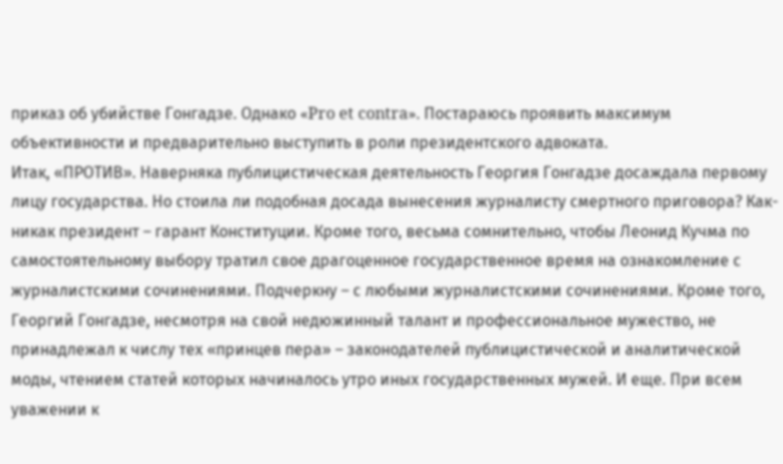приказ об убийстве Гонгадзе. Однако «Pro et contra». Постараюсь проявить максимум объективности и предварительно выступить в роли президентского адвоката.
Итак, «ПРОТИВ». Наверняка публицистическая деятельность Георгия Гонгадзе досаждала первому лицу государства. Но стоила ли подобная досада вынесения журналисту смертного приговора? Как-никак президент – гарант Конституции. Кроме того, весьма сомнительно, чтобы Леонид Кучма по самостоятельному выбору тратил свое драгоценное государственное время на ознакомление с журналистскими сочинениями. Подчеркну – с любыми журналистскими сочинениями. Кроме того, Георгий Гонгадзе, несмотря на свой недюжинный талант и профессиональное мужество, не принадлежал к числу тех «принцев пера» – законодателей публицистической и аналитической моды, чтением статей которых начиналось утро иных государственных мужей. И еще. При всем уважении к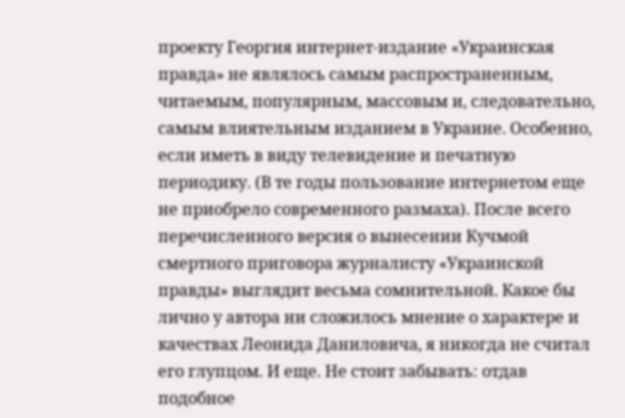проекту Георгия интернет-издание «Украинская правда» не являлось самым распространенным, читаемым, популярным, массовым и, следовательно, самым влиятельным изданием в Украине. Особенно, если иметь в виду телевидение и печатную периодику. (В те годы пользование интернетом еще не приобрело современного размаха). После всего перечисленного версия о вынесении Кучмой смертного приговора журналисту «Украинской правды» выглядит весьма сомнительной. Какое бы лично у автора ни сложилось мнение о характере и качествах Леонида Даниловича, я никогда не считал его глупцом. И еще. Не стоит забывать: отдав подобное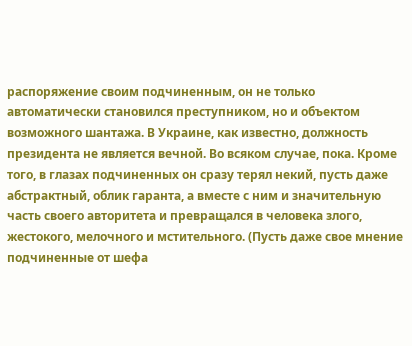распоряжение своим подчиненным, он не только автоматически становился преступником, но и объектом возможного шантажа. В Украине, как известно, должность президента не является вечной. Во всяком случае, пока. Кроме того, в глазах подчиненных он сразу терял некий, пусть даже абстрактный, облик гаранта, а вместе с ним и значительную часть своего авторитета и превращался в человека злого, жестокого, мелочного и мстительного. (Пусть даже свое мнение подчиненные от шефа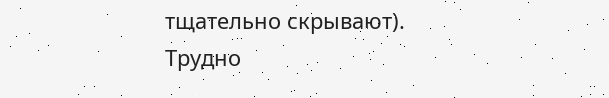тщательно скрывают). Трудно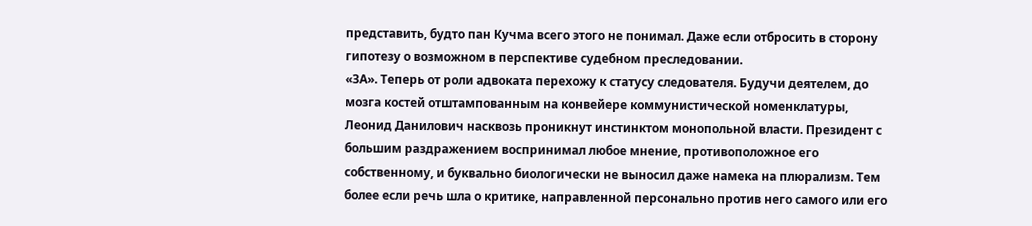представить, будто пан Кучма всего этого не понимал. Даже если отбросить в сторону гипотезу о возможном в перспективе судебном преследовании.
«ЗА». Теперь от роли адвоката перехожу к статусу следователя. Будучи деятелем, до мозга костей отштампованным на конвейере коммунистической номенклатуры, Леонид Данилович насквозь проникнут инстинктом монопольной власти. Президент с большим раздражением воспринимал любое мнение, противоположное его собственному, и буквально биологически не выносил даже намека на плюрализм. Тем более если речь шла о критике, направленной персонально против него самого или его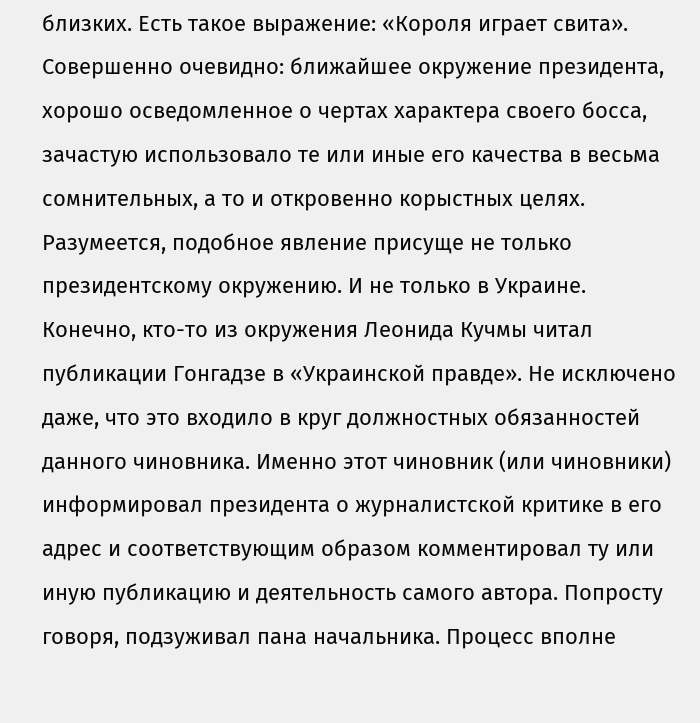близких. Есть такое выражение: «Короля играет свита». Совершенно очевидно: ближайшее окружение президента, хорошо осведомленное о чертах характера своего босса, зачастую использовало те или иные его качества в весьма сомнительных, а то и откровенно корыстных целях. Разумеется, подобное явление присуще не только президентскому окружению. И не только в Украине. Конечно, кто-то из окружения Леонида Кучмы читал публикации Гонгадзе в «Украинской правде». Не исключено даже, что это входило в круг должностных обязанностей данного чиновника. Именно этот чиновник (или чиновники) информировал президента о журналистской критике в его адрес и соответствующим образом комментировал ту или иную публикацию и деятельность самого автора. Попросту говоря, подзуживал пана начальника. Процесс вполне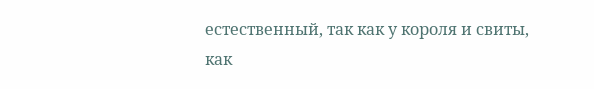естественный, так как у короля и свиты, как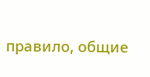правило, общие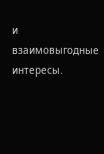и взаимовыгодные интересы.